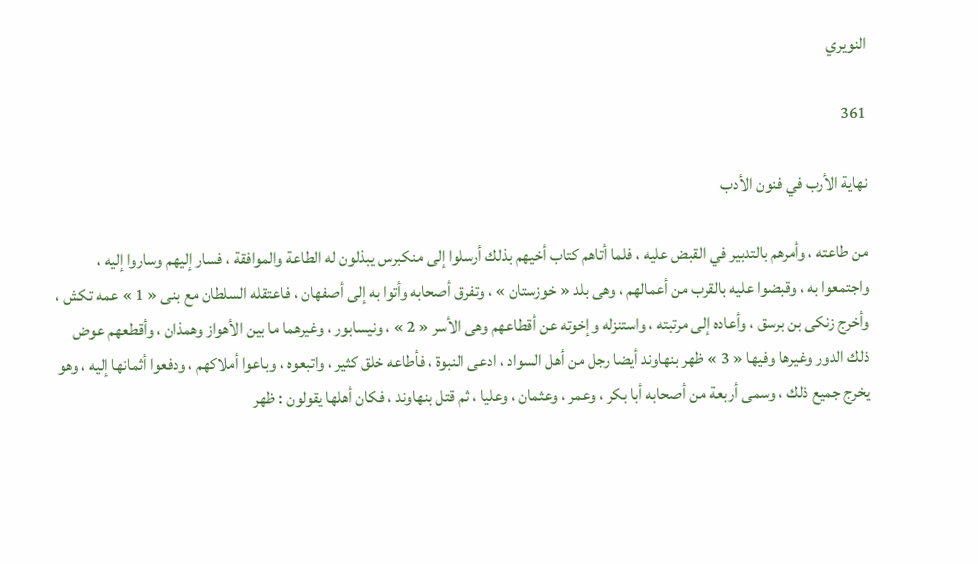النويري

361

نهاية الأرب في فنون الأدب

من طاعته ، وأمرهم بالتدبير في القبض عليه ، فلما أتاهم كتاب أخيهم بذلك أرسلوا إلى منكبرس يبذلون له الطاعة والموافقة ، فسار إليهم وساروا إليه ، واجتمعوا به ، وقبضوا عليه بالقرب من أعمالهم ، وهى بلد « خوزستان » ، وتفرق أصحابه وأتوا به إلى أصفهان ، فاعتقله السلطان مع بنى « 1 » عمه تكش ، وأخرج زنكى بن برسق ، وأعاده إلى مرتبته ، واستنزله وإخوته عن أقطاعهم وهى الأسر « 2 » ، ونيسابور ، وغيرهما ما بين الأهواز وهمذان ، وأقطعهم عوض ذلك الدور وغيرها وفيها « 3 » ظهر بنهاوند أيضا رجل من أهل السواد ، ادعى النبوة ، فأطاعه خلق كثير ، واتبعوه ، وباعوا أملاكهم ، ودفعوا أثمانها إليه ، وهو يخرج جميع ذلك ، وسمى أربعة من أصحابه أبا بكر ، وعمر ، وعثمان ، وعليا ، ثم قتل بنهاوند ، فكان أهلها يقولون : ظهر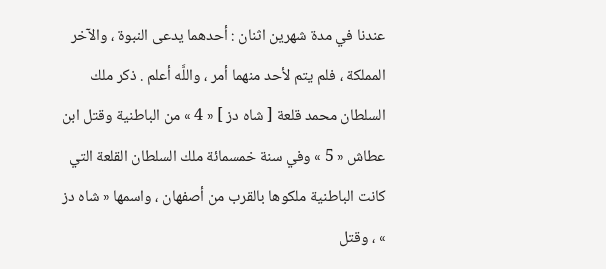عندنا في مدة شهرين اثنان : أحدهما يدعى النبوة ، والآخر المملكة ، فلم يتم لأحد منهما أمر ، واللَّه أعلم . ذكر ملك السلطان محمد قلعة [ شاه دز ] « 4 » من الباطنية وقتل ابن عطاش « 5 » وفي سنة خمسمائة ملك السلطان القلعة التي كانت الباطنية ملكوها بالقرب من أصفهان ، واسمها « شاه دز » ، وقتل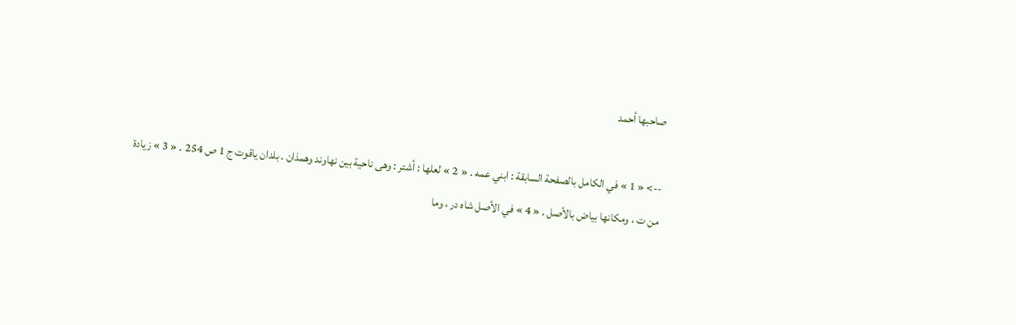صاحبها أحمد

--> « 1 » في الكامل بالصفحة السابقة : ابني عمه . « 2 » لعلها : أشتر : وهى ناحية بين نهاوند وهمذان . بلدان ياقوت ج 1 ص 254 . « 3 » زيادة من ت ، ومكانها بياض بالأصل . « 4 » في الأصل شاه در ، وما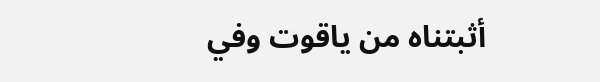أثبتناه من ياقوت وفي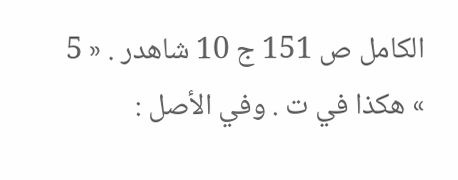الكامل ص 151 ج 10 شاهدر . « 5 » هكذا في ت . وفي الأصل :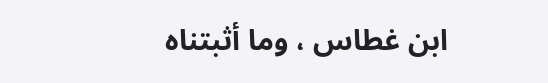ابن غطاس ، وما أثبتناه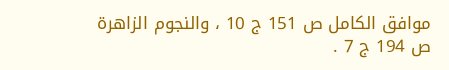موافق الكامل ص 151 ج 10 ، والنجوم الزاهرة ص 194 ج 7 .